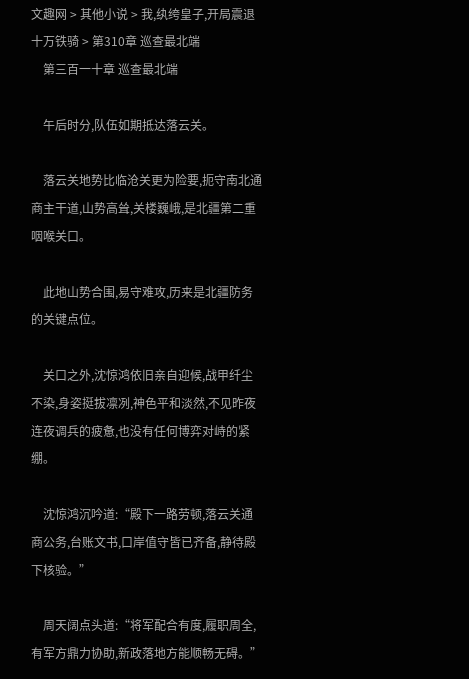文趣网 > 其他小说 > 我,纨绔皇子,开局震退十万铁骑 > 第310章 巡查最北端
    第三百一十章 巡查最北端

    午后时分,队伍如期抵达落云关。

    落云关地势比临沧关更为险要,扼守南北通商主干道,山势高耸,关楼巍峨,是北疆第二重咽喉关口。

    此地山势合围,易守难攻,历来是北疆防务的关键点位。

    关口之外,沈惊鸿依旧亲自迎候,战甲纤尘不染,身姿挺拔凛冽,神色平和淡然,不见昨夜连夜调兵的疲惫,也没有任何博弈对峙的紧绷。

    沈惊鸿沉吟道:“殿下一路劳顿,落云关通商公务,台账文书,口岸值守皆已齐备,静待殿下核验。”

    周天阔点头道:“将军配合有度,履职周全,有军方鼎力协助,新政落地方能顺畅无碍。”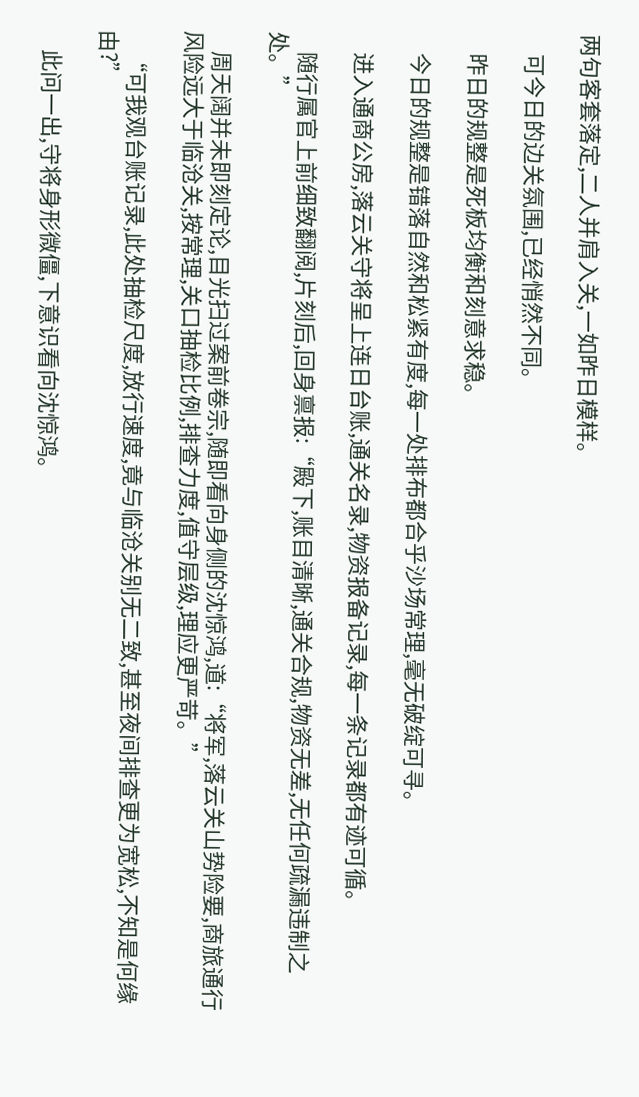两句客套落定,二人并肩入关,一如昨日模样。

    可今日的边关氛围,已经悄然不同。

    昨日的规整是死板均衡和刻意求稳。

    今日的规整是错落自然和松紧有度,每一处排布都合乎沙场常理,毫无破绽可寻。

    进入通商公房,落云关守将呈上连日台账,通关名录,物资报备记录,每一条记录都有迹可循。

    随行属官上前细致翻阅,片刻后,回身禀报:“殿下,账目清晰,通关合规,物资无差,无任何疏漏违制之处。”

    周天阔并未即刻定论,目光扫过案前卷宗,随即看向身侧的沈惊鸿,道:“将军,落云关山势险要,商旅通行风险远大于临沧关,按常理,关口抽检比例,排查力度,值守层级,理应更严苛。”

    “可我观台账记录,此处抽检尺度,放行速度,竟与临沧关别无二致,甚至夜间排查更为宽松,不知是何缘由?”

    此问一出,守将身形微僵,下意识看向沈惊鸿。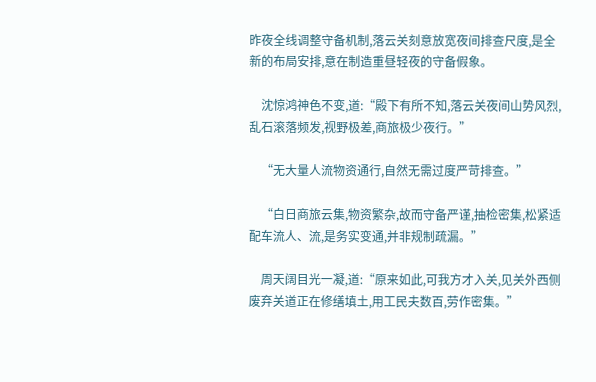昨夜全线调整守备机制,落云关刻意放宽夜间排查尺度,是全新的布局安排,意在制造重昼轻夜的守备假象。

    沈惊鸿神色不变,道:“殿下有所不知,落云关夜间山势风烈,乱石滚落频发,视野极差,商旅极少夜行。”

    “无大量人流物资通行,自然无需过度严苛排查。”

    “白日商旅云集,物资繁杂,故而守备严谨,抽检密集,松紧适配车流人、流,是务实变通,并非规制疏漏。”

    周天阔目光一凝,道:“原来如此,可我方才入关,见关外西侧废弃关道正在修缮填土,用工民夫数百,劳作密集。”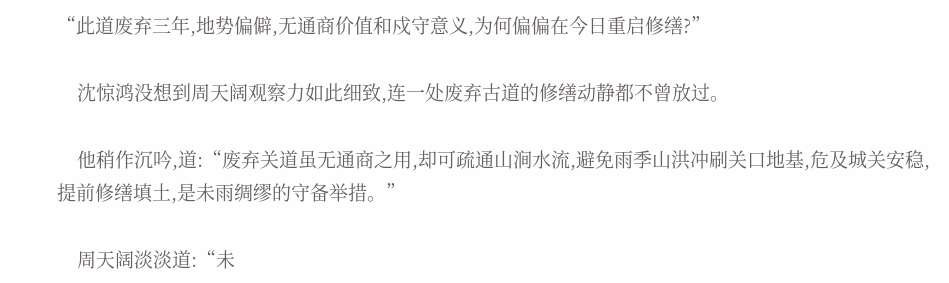“此道废弃三年,地势偏僻,无通商价值和戍守意义,为何偏偏在今日重启修缮?”

    沈惊鸿没想到周天阔观察力如此细致,连一处废弃古道的修缮动静都不曾放过。

    他稍作沉吟,道:“废弃关道虽无通商之用,却可疏通山涧水流,避免雨季山洪冲刷关口地基,危及城关安稳,提前修缮填土,是未雨绸缪的守备举措。”

    周天阔淡淡道:“未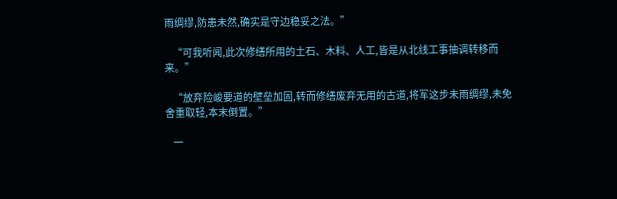雨绸缪,防患未然,确实是守边稳妥之法。”

    “可我听闻,此次修缮所用的土石、木料、人工,皆是从北线工事抽调转移而来。”

    “放弃险峻要道的壁垒加固,转而修缮废弃无用的古道,将军这步未雨绸缪,未免舍重取轻,本末倒置。”

    一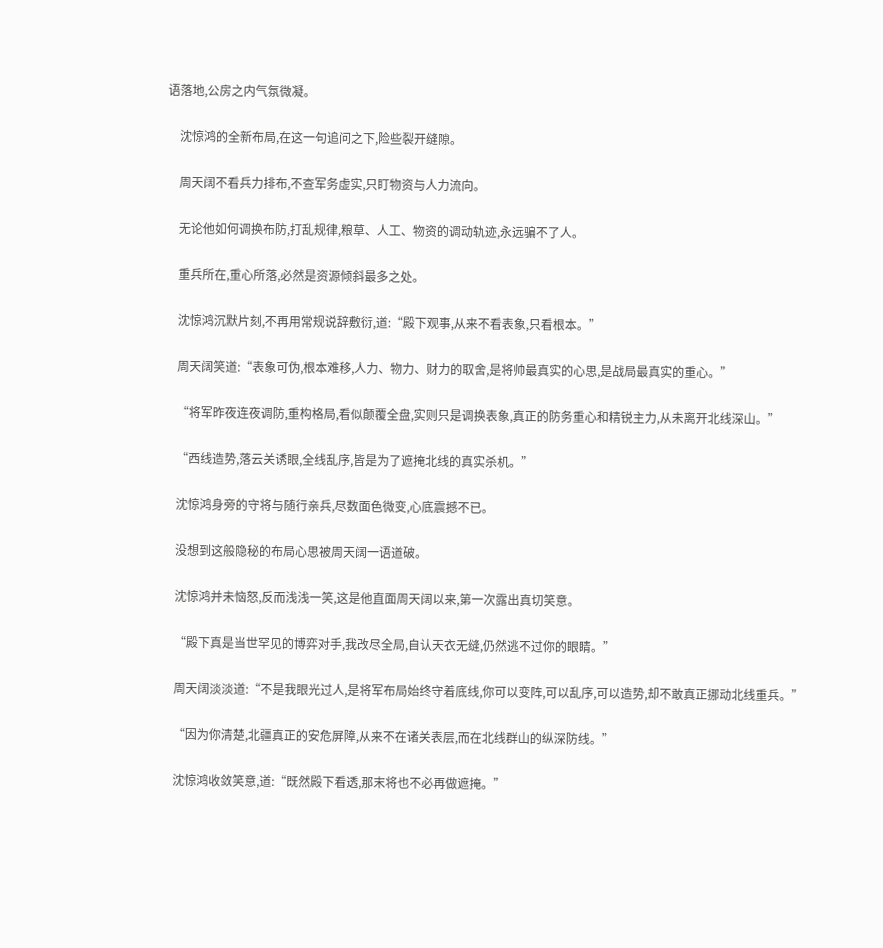语落地,公房之内气氛微凝。

    沈惊鸿的全新布局,在这一句追问之下,险些裂开缝隙。

    周天阔不看兵力排布,不查军务虚实,只盯物资与人力流向。

    无论他如何调换布防,打乱规律,粮草、人工、物资的调动轨迹,永远骗不了人。

    重兵所在,重心所落,必然是资源倾斜最多之处。

    沈惊鸿沉默片刻,不再用常规说辞敷衍,道:“殿下观事,从来不看表象,只看根本。”

    周天阔笑道:“表象可伪,根本难移,人力、物力、财力的取舍,是将帅最真实的心思,是战局最真实的重心。”

    “将军昨夜连夜调防,重构格局,看似颠覆全盘,实则只是调换表象,真正的防务重心和精锐主力,从未离开北线深山。”

    “西线造势,落云关诱眼,全线乱序,皆是为了遮掩北线的真实杀机。”

    沈惊鸿身旁的守将与随行亲兵,尽数面色微变,心底震撼不已。

    没想到这般隐秘的布局心思被周天阔一语道破。

    沈惊鸿并未恼怒,反而浅浅一笑,这是他直面周天阔以来,第一次露出真切笑意。

    “殿下真是当世罕见的博弈对手,我改尽全局,自认天衣无缝,仍然逃不过你的眼睛。”

    周天阔淡淡道:“不是我眼光过人,是将军布局始终守着底线,你可以变阵,可以乱序,可以造势,却不敢真正挪动北线重兵。”

    “因为你清楚,北疆真正的安危屏障,从来不在诸关表层,而在北线群山的纵深防线。”

    沈惊鸿收敛笑意,道:“既然殿下看透,那末将也不必再做遮掩。”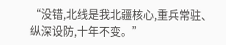“没错,北线是我北疆核心,重兵常驻、纵深设防,十年不变。”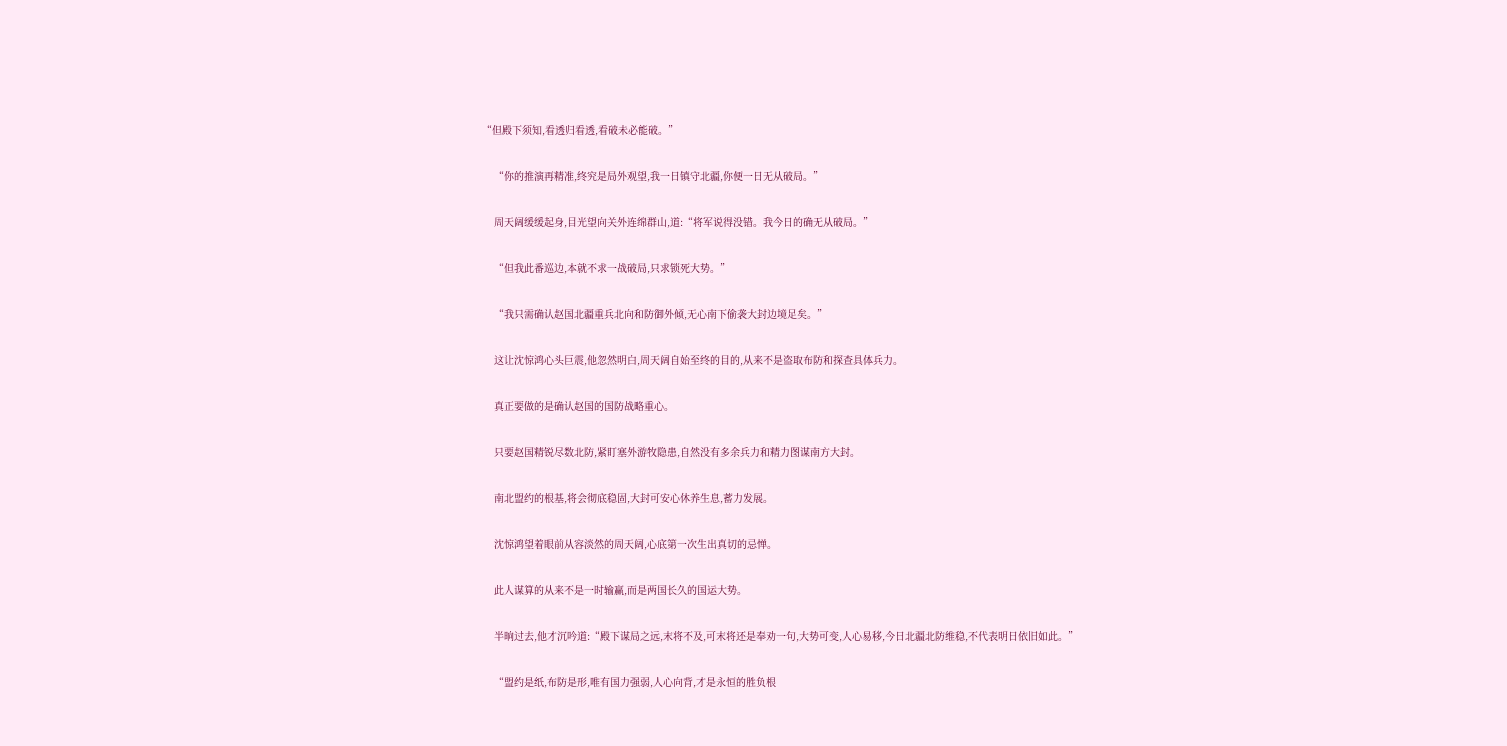“但殿下须知,看透归看透,看破未必能破。”

    “你的推演再精准,终究是局外观望,我一日镇守北疆,你便一日无从破局。”

    周天阔缓缓起身,目光望向关外连绵群山,道:“将军说得没错。我今日的确无从破局。”

    “但我此番巡边,本就不求一战破局,只求锁死大势。”

    “我只需确认赵国北疆重兵北向和防御外倾,无心南下偷袭大封边境足矣。”

    这让沈惊鸿心头巨震,他忽然明白,周天阔自始至终的目的,从来不是盗取布防和探查具体兵力。

    真正要做的是确认赵国的国防战略重心。

    只要赵国精锐尽数北防,紧盯塞外游牧隐患,自然没有多余兵力和精力图谋南方大封。

    南北盟约的根基,将会彻底稳固,大封可安心休养生息,蓄力发展。

    沈惊鸿望着眼前从容淡然的周天阔,心底第一次生出真切的忌惮。

    此人谋算的从来不是一时输赢,而是两国长久的国运大势。

    半晌过去,他才沉吟道:“殿下谋局之远,末将不及,可末将还是奉劝一句,大势可变,人心易移,今日北疆北防维稳,不代表明日依旧如此。”

    “盟约是纸,布防是形,唯有国力强弱,人心向背,才是永恒的胜负根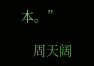本。”

    周天阔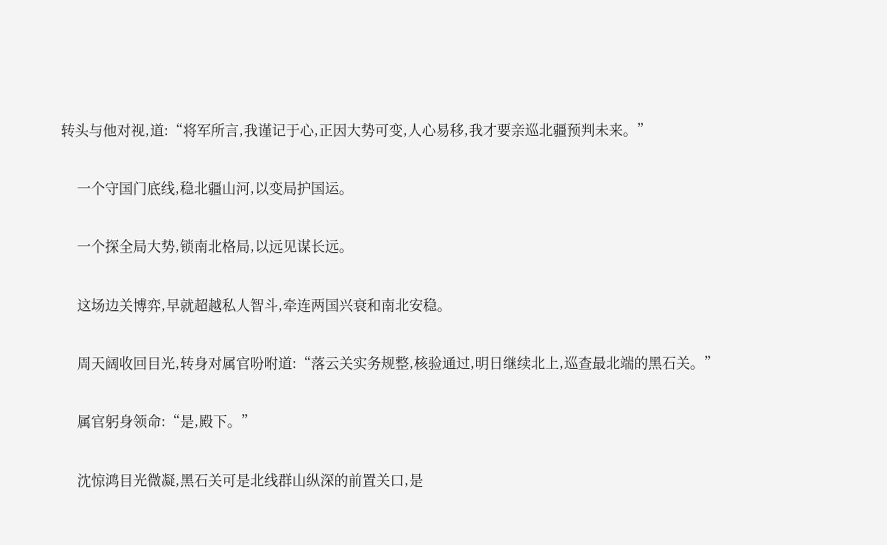转头与他对视,道:“将军所言,我谨记于心,正因大势可变,人心易移,我才要亲巡北疆预判未来。”

    一个守国门底线,稳北疆山河,以变局护国运。

    一个探全局大势,锁南北格局,以远见谋长远。

    这场边关博弈,早就超越私人智斗,牵连两国兴衰和南北安稳。

    周天阔收回目光,转身对属官吩咐道:“落云关实务规整,核验通过,明日继续北上,巡查最北端的黑石关。”

    属官躬身领命:“是,殿下。”

    沈惊鸿目光微凝,黑石关可是北线群山纵深的前置关口,是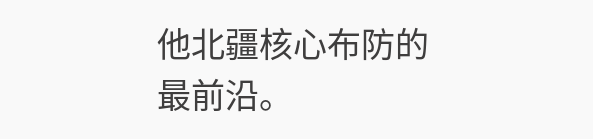他北疆核心布防的最前沿。